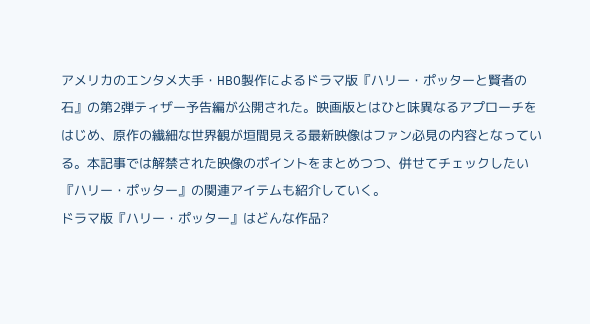アメリカのエンタメ大手・HBO製作によるドラマ版『ハリー・ポッターと賢者の石』の第2弾ティザー予告編が公開された。映画版とはひと味異なるアプローチをはじめ、原作の繊細な世界観が垣間見える最新映像はファン必見の内容となっている。本記事では解禁された映像のポイントをまとめつつ、併せてチェックしたい『ハリー・ポッター』の関連アイテムも紹介していく。
ドラマ版『ハリー・ポッター』はどんな作品?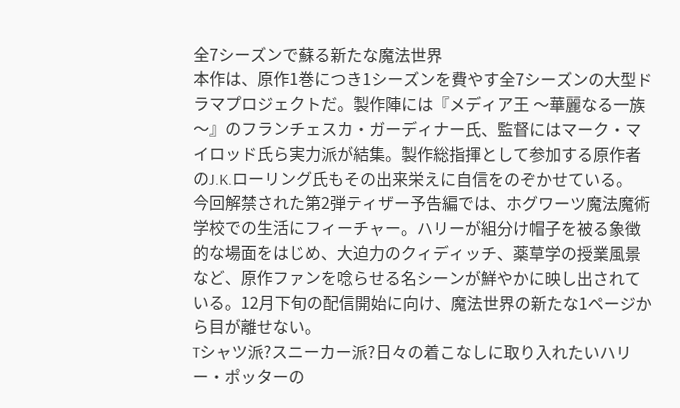全7シーズンで蘇る新たな魔法世界
本作は、原作1巻につき1シーズンを費やす全7シーズンの大型ドラマプロジェクトだ。製作陣には『メディア王 〜華麗なる一族〜』のフランチェスカ・ガーディナー氏、監督にはマーク・マイロッド氏ら実力派が結集。製作総指揮として参加する原作者のJ.K.ローリング氏もその出来栄えに自信をのぞかせている。
今回解禁された第2弾ティザー予告編では、ホグワーツ魔法魔術学校での生活にフィーチャー。ハリーが組分け帽子を被る象徴的な場面をはじめ、大迫力のクィディッチ、薬草学の授業風景など、原作ファンを唸らせる名シーンが鮮やかに映し出されている。12月下旬の配信開始に向け、魔法世界の新たな1ページから目が離せない。
Tシャツ派?スニーカー派?日々の着こなしに取り入れたいハリー・ポッターの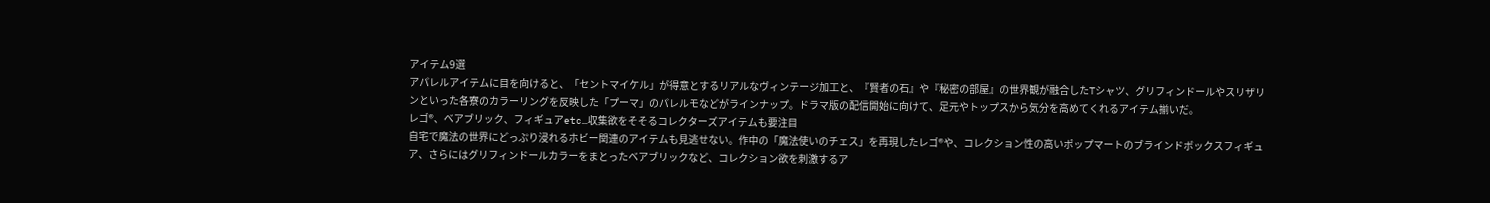アイテム9選
アパレルアイテムに目を向けると、「セントマイケル」が得意とするリアルなヴィンテージ加工と、『賢者の石』や『秘密の部屋』の世界観が融合したTシャツ、グリフィンドールやスリザリンといった各寮のカラーリングを反映した「プーマ」のパレルモなどがラインナップ。ドラマ版の配信開始に向けて、足元やトップスから気分を高めてくれるアイテム揃いだ。
レゴ®、ベアブリック、フィギュアetc…収集欲をそそるコレクターズアイテムも要注目
自宅で魔法の世界にどっぷり浸れるホビー関連のアイテムも見逃せない。作中の「魔法使いのチェス」を再現したレゴ®や、コレクション性の高いポップマートのブラインドボックスフィギュア、さらにはグリフィンドールカラーをまとったベアブリックなど、コレクション欲を刺激するア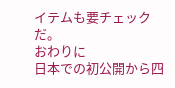イテムも要チェックだ。
おわりに
日本での初公開から四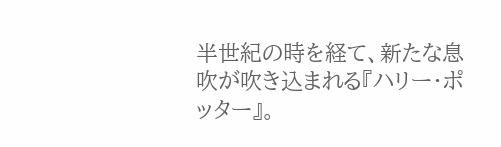半世紀の時を経て、新たな息吹が吹き込まれる『ハリー・ポッター』。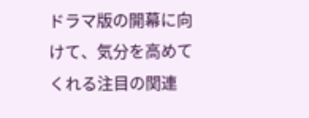ドラマ版の開幕に向けて、気分を高めてくれる注目の関連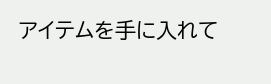アイテムを手に入れて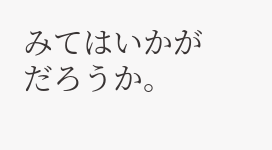みてはいかがだろうか。